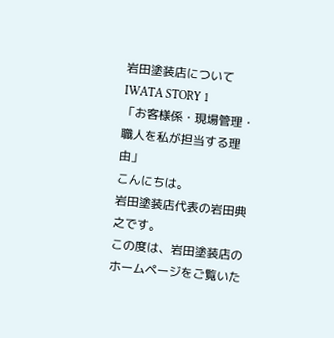岩田塗装店について
IWATA STORY 1
「お客様係・現場管理・職人を私が担当する理由」
こんにちは。
岩田塗装店代表の岩田典之です。
この度は、岩田塗装店のホームページをご覧いた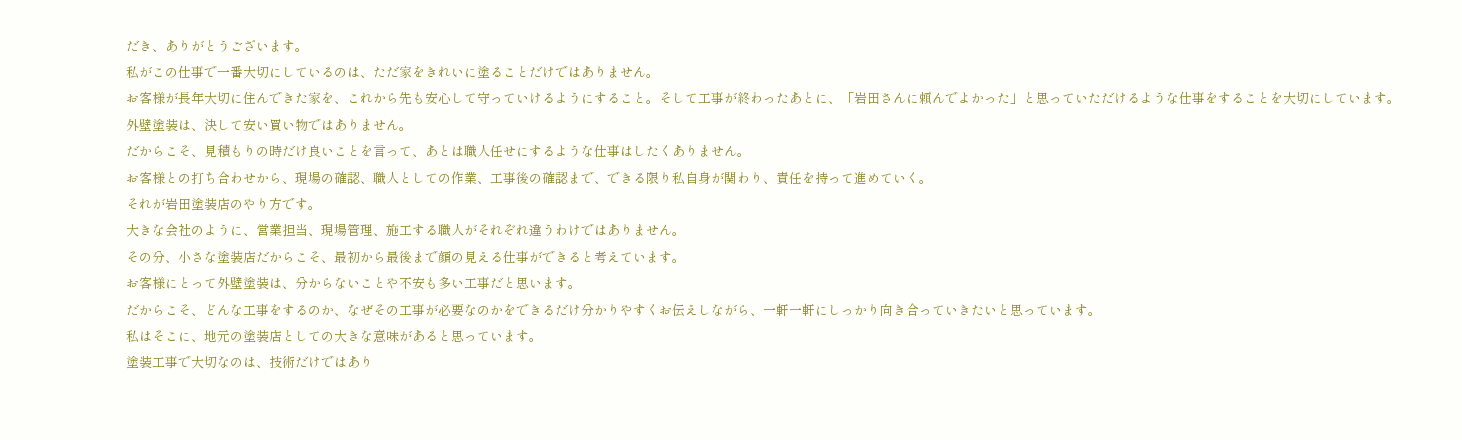だき、ありがとうございます。
私がこの仕事で一番大切にしているのは、ただ家をきれいに塗ることだけではありません。
お客様が長年大切に住んできた家を、これから先も安心して守っていけるようにすること。そして工事が終わったあとに、「岩田さんに頼んでよかった」と思っていただけるような仕事をすることを大切にしています。
外壁塗装は、決して安い買い物ではありません。
だからこそ、見積もりの時だけ良いことを言って、あとは職人任せにするような仕事はしたくありません。
お客様との打ち合わせから、現場の確認、職人としての作業、工事後の確認まで、できる限り私自身が関わり、責任を持って進めていく。
それが岩田塗装店のやり方です。
大きな会社のように、営業担当、現場管理、施工する職人がそれぞれ違うわけではありません。
その分、小さな塗装店だからこそ、最初から最後まで顔の見える仕事ができると考えています。
お客様にとって外壁塗装は、分からないことや不安も多い工事だと思います。
だからこそ、どんな工事をするのか、なぜその工事が必要なのかをできるだけ分かりやすくお伝えしながら、一軒一軒にしっかり向き合っていきたいと思っています。
私はそこに、地元の塗装店としての大きな意味があると思っています。
塗装工事で大切なのは、技術だけではあり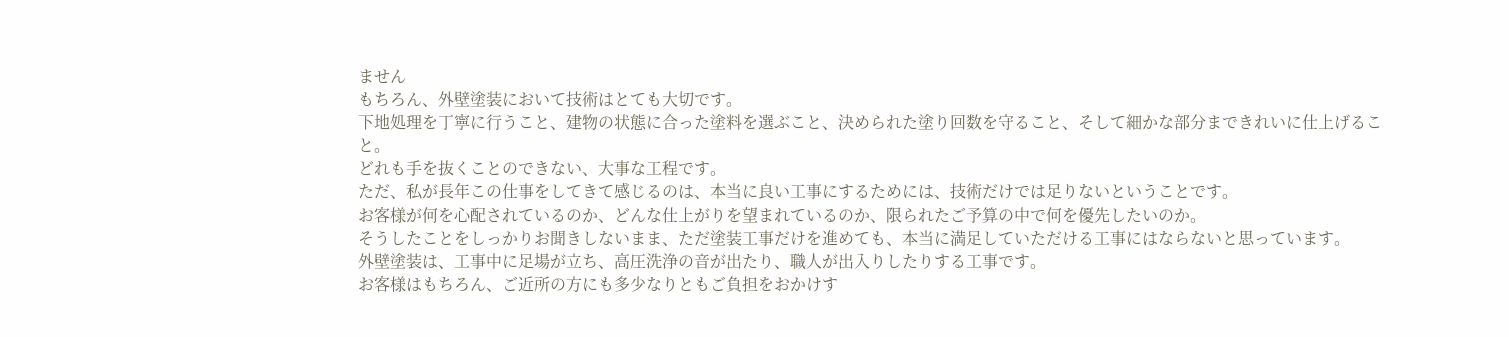ません
もちろん、外壁塗装において技術はとても大切です。
下地処理を丁寧に行うこと、建物の状態に合った塗料を選ぶこと、決められた塗り回数を守ること、そして細かな部分まできれいに仕上げること。
どれも手を抜くことのできない、大事な工程です。
ただ、私が長年この仕事をしてきて感じるのは、本当に良い工事にするためには、技術だけでは足りないということです。
お客様が何を心配されているのか、どんな仕上がりを望まれているのか、限られたご予算の中で何を優先したいのか。
そうしたことをしっかりお聞きしないまま、ただ塗装工事だけを進めても、本当に満足していただける工事にはならないと思っています。
外壁塗装は、工事中に足場が立ち、高圧洗浄の音が出たり、職人が出入りしたりする工事です。
お客様はもちろん、ご近所の方にも多少なりともご負担をおかけす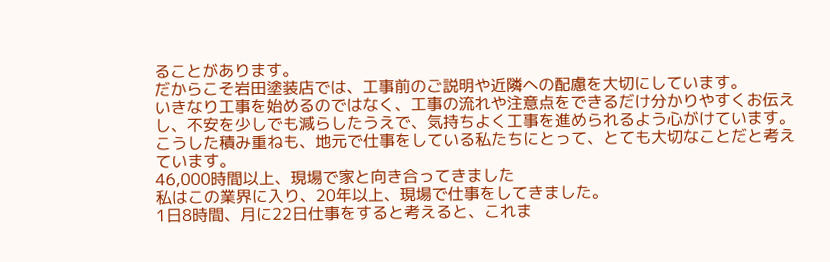ることがあります。
だからこそ岩田塗装店では、工事前のご説明や近隣への配慮を大切にしています。
いきなり工事を始めるのではなく、工事の流れや注意点をできるだけ分かりやすくお伝えし、不安を少しでも減らしたうえで、気持ちよく工事を進められるよう心がけています。
こうした積み重ねも、地元で仕事をしている私たちにとって、とても大切なことだと考えています。
46,000時間以上、現場で家と向き合ってきました
私はこの業界に入り、20年以上、現場で仕事をしてきました。
1日8時間、月に22日仕事をすると考えると、これま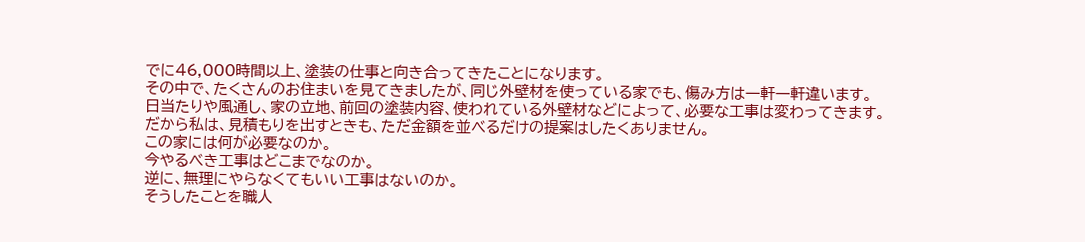でに46,000時間以上、塗装の仕事と向き合ってきたことになります。
その中で、たくさんのお住まいを見てきましたが、同じ外壁材を使っている家でも、傷み方は一軒一軒違います。
日当たりや風通し、家の立地、前回の塗装内容、使われている外壁材などによって、必要な工事は変わってきます。
だから私は、見積もりを出すときも、ただ金額を並べるだけの提案はしたくありません。
この家には何が必要なのか。
今やるべき工事はどこまでなのか。
逆に、無理にやらなくてもいい工事はないのか。
そうしたことを職人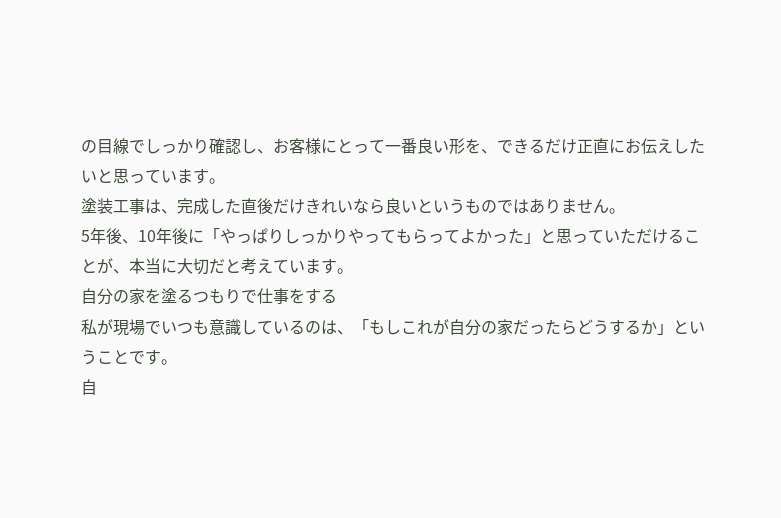の目線でしっかり確認し、お客様にとって一番良い形を、できるだけ正直にお伝えしたいと思っています。
塗装工事は、完成した直後だけきれいなら良いというものではありません。
5年後、10年後に「やっぱりしっかりやってもらってよかった」と思っていただけることが、本当に大切だと考えています。
自分の家を塗るつもりで仕事をする
私が現場でいつも意識しているのは、「もしこれが自分の家だったらどうするか」ということです。
自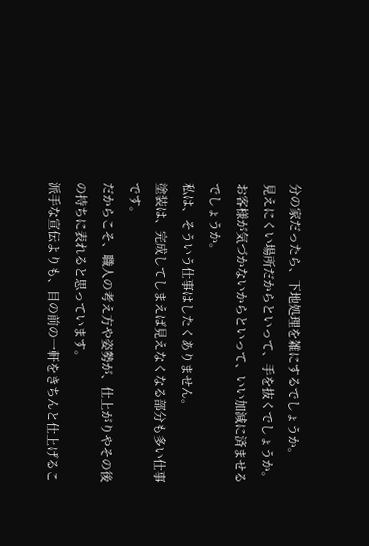分の家だったら、下地処理を雑にするでしょうか。
見えにくい場所だからといって、手を抜くでしょうか。
お客様が気づかないからといって、いい加減に済ませるでしょうか。
私は、そういう仕事はしたくありません。
塗装は、完成してしまえば見えなくなる部分も多い仕事です。
だからこそ、職人の考え方や姿勢が、仕上がりやその後の持ちに表れると思っています。
派手な宣伝よりも、目の前の一軒をきちんと仕上げるこ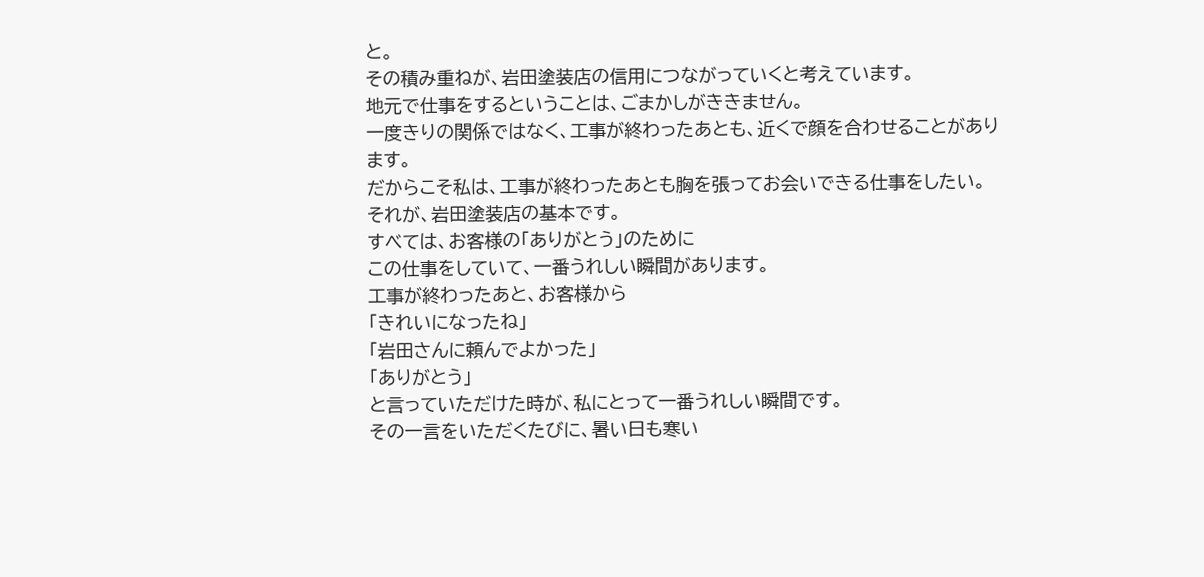と。
その積み重ねが、岩田塗装店の信用につながっていくと考えています。
地元で仕事をするということは、ごまかしがききません。
一度きりの関係ではなく、工事が終わったあとも、近くで顔を合わせることがあります。
だからこそ私は、工事が終わったあとも胸を張ってお会いできる仕事をしたい。
それが、岩田塗装店の基本です。
すべては、お客様の「ありがとう」のために
この仕事をしていて、一番うれしい瞬間があります。
工事が終わったあと、お客様から
「きれいになったね」
「岩田さんに頼んでよかった」
「ありがとう」
と言っていただけた時が、私にとって一番うれしい瞬間です。
その一言をいただくたびに、暑い日も寒い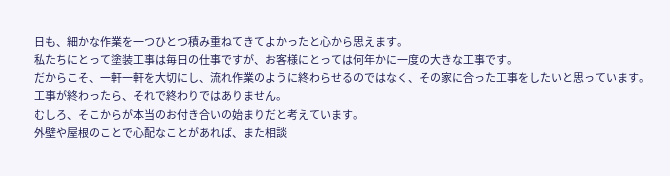日も、細かな作業を一つひとつ積み重ねてきてよかったと心から思えます。
私たちにとって塗装工事は毎日の仕事ですが、お客様にとっては何年かに一度の大きな工事です。
だからこそ、一軒一軒を大切にし、流れ作業のように終わらせるのではなく、その家に合った工事をしたいと思っています。
工事が終わったら、それで終わりではありません。
むしろ、そこからが本当のお付き合いの始まりだと考えています。
外壁や屋根のことで心配なことがあれば、また相談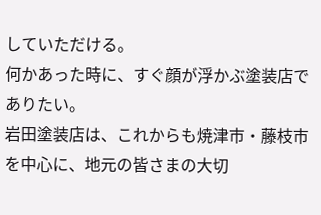していただける。
何かあった時に、すぐ顔が浮かぶ塗装店でありたい。
岩田塗装店は、これからも焼津市・藤枝市を中心に、地元の皆さまの大切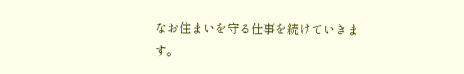なお住まいを守る仕事を続けていきます。